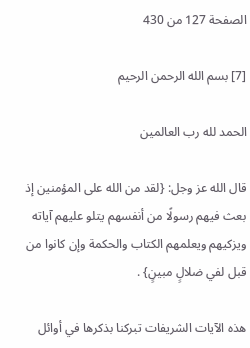الصفحة 127 من 430

[7] بسم الله الرحمن الرحيم

الحمد لله رب العالمين

قال الله عز وجل: {لقد من الله على المؤمنين إذ بعث فيهم رسولًا من أنفسهم يتلو عليهم آياته ويزكيهم ويعلمهم الكتاب والحكمة وإن كانوا من قبل لفي ضلالٍ مبينٍ} .

هذه الآيات الشريفات تبركنا بذكرها في أوائل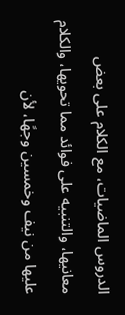الدروس الماضيات، مع الكلام على بعض معانيها، والتنبيه على فوائد مما تحويها، والكلام عليها من نيف وخمسين وجهًا، لأن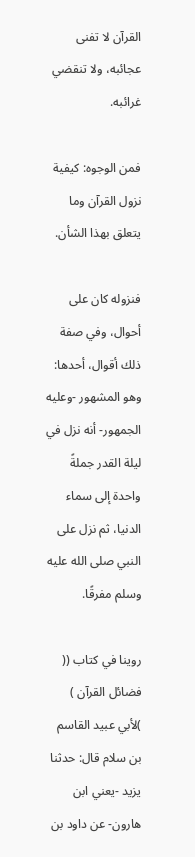القرآن لا تفنى عجائبه، ولا تنقضي غرائبه.

فمن الوجوه: كيفية نزول القرآن وما يتعلق بهذا الشأن.

فنزوله كان على أحوال، وفي صفة ذلك أقوال، أحدها: وهو المشهور -وعليه الجمهور- أنه نزل في ليلة القدر جملةً واحدة إلى سماء الدنيا، ثم نزل على النبي صلى الله عليه وسلم مفرقًا.

روينا في كتاب (( فضائل القرآن ) )لأبي عبيد القاسم بن سلام قال: حدثنا يزيد -يعني ابن هارون- عن داود بن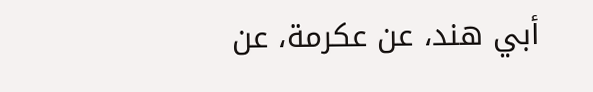أبي هند، عن عكرمة، عن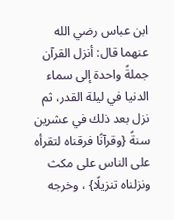ابن عباس رضي الله عنهما قال: أنزل القرآن جملةً واحدة إلى سماء الدنيا في ليلة القدر، ثم نزل بعد ذلك في عشرين سنةً {وقرآنًا فرقناه لتقرأه على الناس على مكث ونزلناه تنزيلًا} ، وخرجه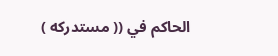الحاكم في (( مستدركه )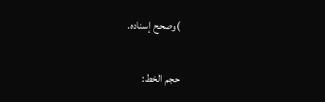)وصحح إسناده.

حجم الخط: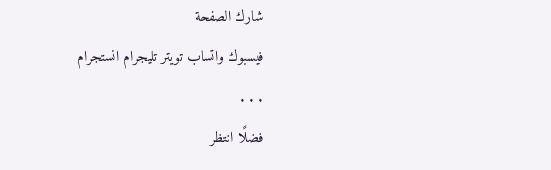شارك الصفحة
فيسبوك واتساب تويتر تليجرام انستجرام
. . .
فضلًا انتظر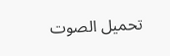تحميل الصوت